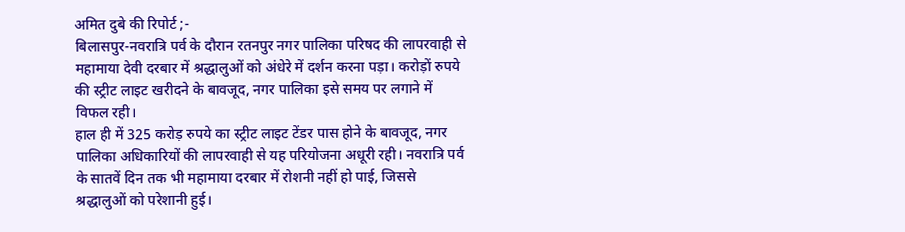अमित दुबे की रिपोर्ट ;-
बिलासपुर-नवरात्रि पर्व के दौरान रतनपुर नगर पालिका परिषद की लापरवाही से महामाया देवी दरबार में श्रद्धालुओं को अंधेरे में दर्शन करना पड़ा। करोड़ों रुपये की स्ट्रीट लाइट खरीदने के बावजूद, नगर पालिका इसे समय पर लगाने में विफल रही।
हाल ही में 325 करोड़ रुपये का स्ट्रीट लाइट टेंडर पास होने के बावजूद, नगर पालिका अधिकारियों की लापरवाही से यह परियोजना अधूरी रही। नवरात्रि पर्व के सातवें दिन तक भी महामाया दरबार में रोशनी नहीं हो पाई, जिससे श्रद्धालुओं को परेशानी हुई।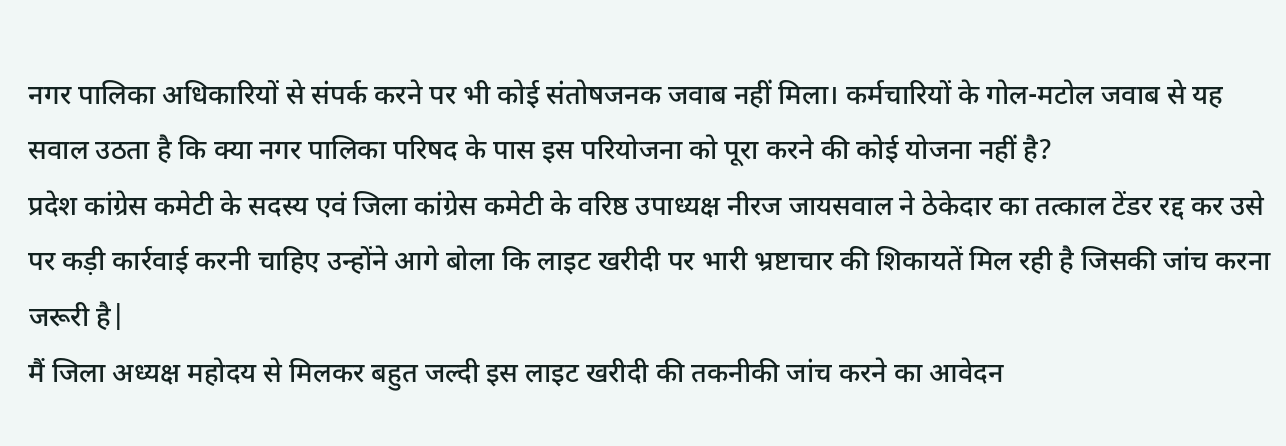नगर पालिका अधिकारियों से संपर्क करने पर भी कोई संतोषजनक जवाब नहीं मिला। कर्मचारियों के गोल-मटोल जवाब से यह सवाल उठता है कि क्या नगर पालिका परिषद के पास इस परियोजना को पूरा करने की कोई योजना नहीं है?
प्रदेश कांग्रेस कमेटी के सदस्य एवं जिला कांग्रेस कमेटी के वरिष्ठ उपाध्यक्ष नीरज जायसवाल ने ठेकेदार का तत्काल टेंडर रद्द कर उसे पर कड़ी कार्रवाई करनी चाहिए उन्होंने आगे बोला कि लाइट खरीदी पर भारी भ्रष्टाचार की शिकायतें मिल रही है जिसकी जांच करना जरूरी है|
मैं जिला अध्यक्ष महोदय से मिलकर बहुत जल्दी इस लाइट खरीदी की तकनीकी जांच करने का आवेदन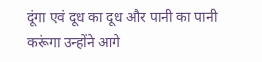दूंगा एवं दूध का दूध और पानी का पानी करूंगा उन्होंने आगे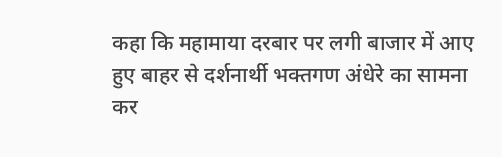कहा कि महामाया दरबार पर लगी बाजार में आए हुए बाहर से दर्शनार्थी भक्तगण अंधेरे का सामना कर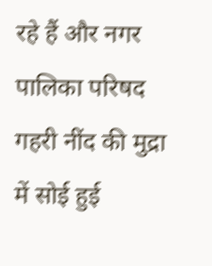रहे हैं और नगर पालिका परिषद गहरी नींद की मुद्रा में सोई हुई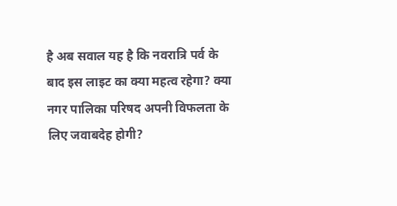है अब सवाल यह है कि नवरात्रि पर्व के बाद इस लाइट का क्या महत्व रहेगा? क्या नगर पालिका परिषद अपनी विफलता के लिए जवाबदेह होगी?